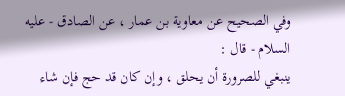وفي الصحيح عن معاوية بن عمار ، عن الصادق - عليه السلام - قال :
ينبغي للصرورة أن يحلق ، وإن كان قد حج فإن شاء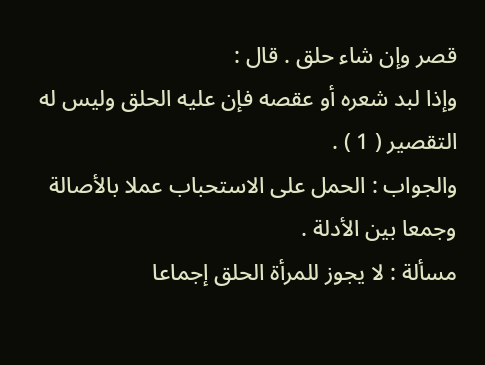قصر وإن شاء حلق . قال :
وإذا لبد شعره أو عقصه فإن عليه الحلق وليس له التقصير ( 1 ) .
والجواب : الحمل على الاستحباب عملا بالأصالة وجمعا بين الأدلة .
مسألة : لا يجوز للمرأة الحلق إجماعا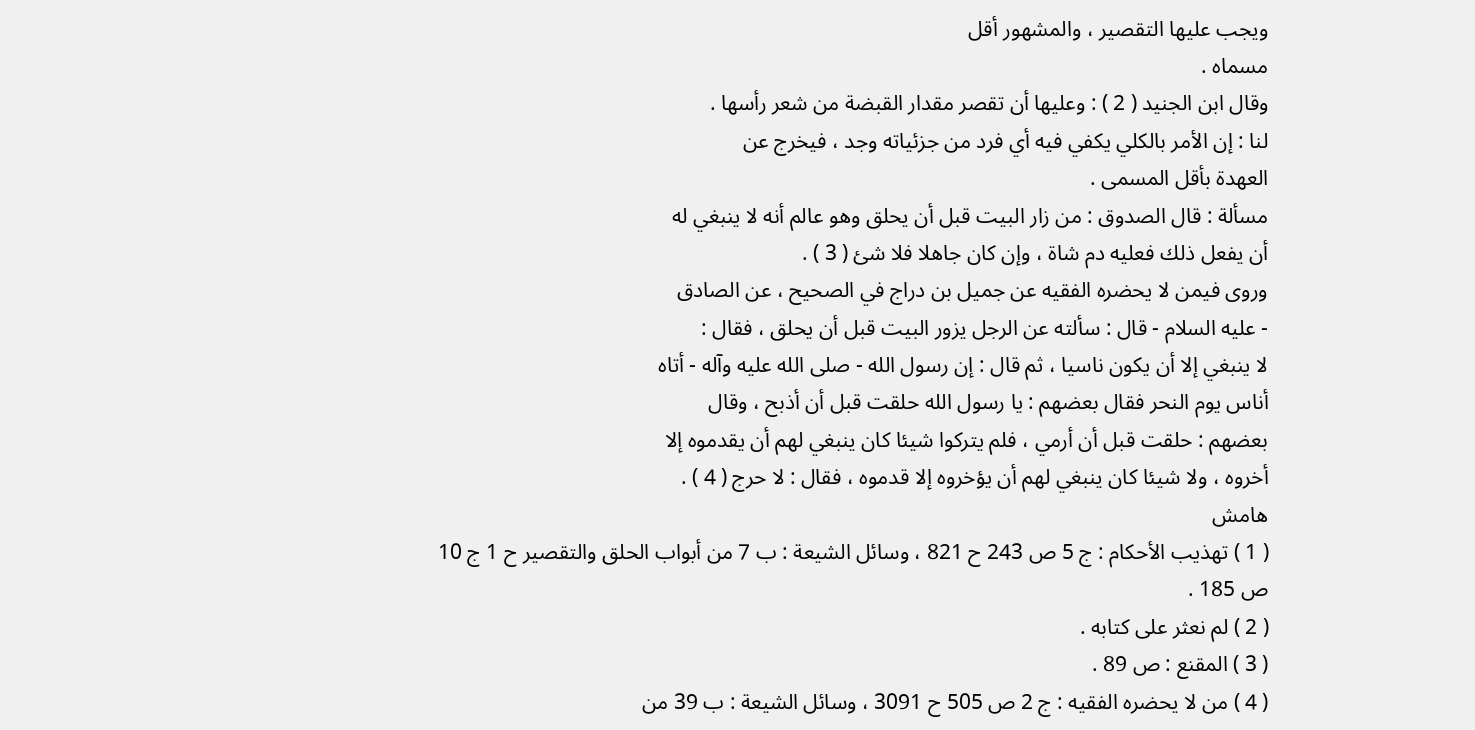ويجب عليها التقصير ، والمشهور أقل
مسماه .
وقال ابن الجنيد ( 2 ) : وعليها أن تقصر مقدار القبضة من شعر رأسها .
لنا : إن الأمر بالكلي يكفي فيه أي فرد من جزئياته وجد ، فيخرج عن
العهدة بأقل المسمى .
مسألة : قال الصدوق : من زار البيت قبل أن يحلق وهو عالم أنه لا ينبغي له
أن يفعل ذلك فعليه دم شاة ، وإن كان جاهلا فلا شئ ( 3 ) .
وروى فيمن لا يحضره الفقيه عن جميل بن دراج في الصحيح ، عن الصادق
- عليه السلام - قال : سألته عن الرجل يزور البيت قبل أن يحلق ، فقال :
لا ينبغي إلا أن يكون ناسيا ، ثم قال : إن رسول الله - صلى الله عليه وآله - أتاه
أناس يوم النحر فقال بعضهم : يا رسول الله حلقت قبل أن أذبح ، وقال
بعضهم : حلقت قبل أن أرمي ، فلم يتركوا شيئا كان ينبغي لهم أن يقدموه إلا
أخروه ، ولا شيئا كان ينبغي لهم أن يؤخروه إلا قدموه ، فقال : لا حرج ( 4 ) .
هامش
( 1 ) تهذيب الأحكام : ج 5 ص 243 ح 821 ، وسائل الشيعة : ب 7 من أبواب الحلق والتقصير ح 1 ج 10
ص 185 .
( 2 ) لم نعثر على كتابه .
( 3 ) المقنع : ص 89 .
( 4 ) من لا يحضره الفقيه : ج 2 ص 505 ح 3091 ، وسائل الشيعة : ب 39 من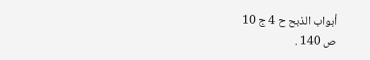أبواب الذبح ح 4 ج 10
ص 140 .